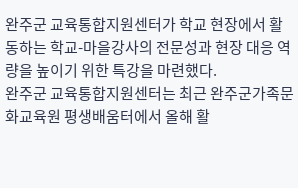완주군 교육통합지원센터가 학교 현장에서 활동하는 학교-마을강사의 전문성과 현장 대응 역량을 높이기 위한 특강을 마련했다.
완주군 교육통합지원센터는 최근 완주군가족문화교육원 평생배움터에서 올해 활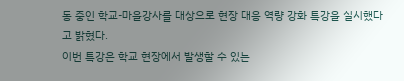동 중인 학교-마을강사를 대상으로 현장 대응 역량 강화 특강을 실시했다고 밝혔다.
이번 특강은 학교 현장에서 발생할 수 있는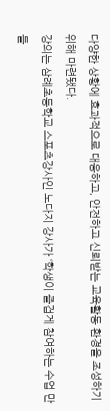다양한 상황에 효과적으로 대응하고, 안전하고 신뢰받는 교육활동 환경을 조성하기 위해 마련됐다.
강의는 삼례초등학교 스포츠강사인 노다지 강사가 ‘학생이 즐겁게 참여하는 수업 만들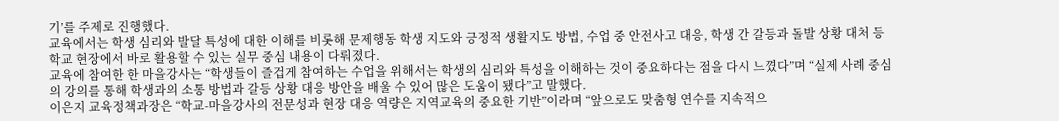기’를 주제로 진행했다.
교육에서는 학생 심리와 발달 특성에 대한 이해를 비롯해 문제행동 학생 지도와 긍정적 생활지도 방법, 수업 중 안전사고 대응, 학생 간 갈등과 돌발 상황 대처 등 학교 현장에서 바로 활용할 수 있는 실무 중심 내용이 다뤄졌다.
교육에 참여한 한 마을강사는 “학생들이 즐겁게 참여하는 수업을 위해서는 학생의 심리와 특성을 이해하는 것이 중요하다는 점을 다시 느꼈다”며 “실제 사례 중심의 강의를 통해 학생과의 소통 방법과 갈등 상황 대응 방안을 배울 수 있어 많은 도움이 됐다”고 말했다.
이은지 교육정책과장은 “학교-마을강사의 전문성과 현장 대응 역량은 지역교육의 중요한 기반”이라며 “앞으로도 맞춤형 연수를 지속적으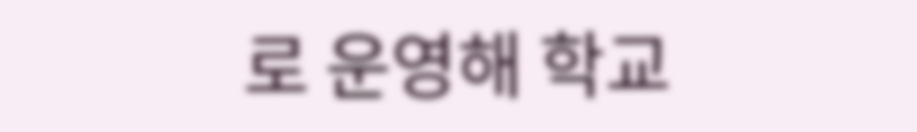로 운영해 학교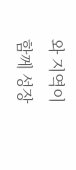와 지역이 함께 성장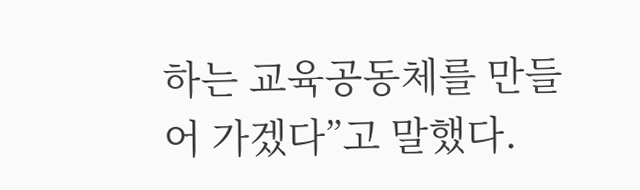하는 교육공동체를 만들어 가겠다”고 말했다.